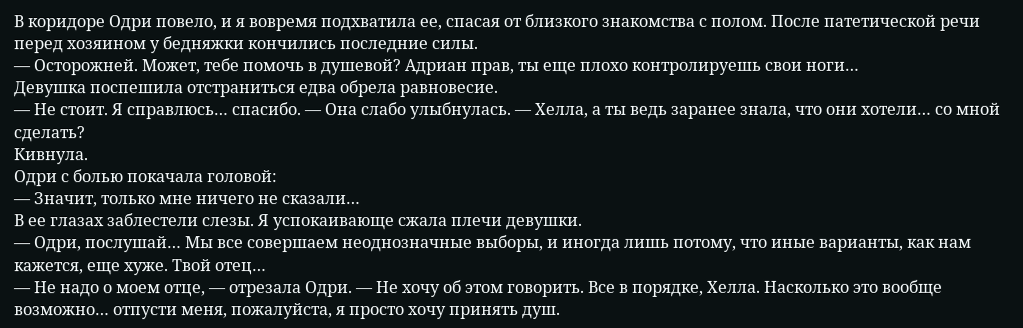В коридоре Одри повело, и я вовремя подхватила ее, спасая от близкого знакомства с полом. После патетической речи перед хозяином у бедняжки кончились последние силы.
— Осторожней. Может, тебе помочь в душевой? Адриан прав, ты еще плохо контролируешь свои ноги…
Девушка поспешила отстраниться едва обрела равновесие.
— Не стоит. Я справлюсь… спасибо. — Она слабо улыбнулась. — Хелла, а ты ведь заранее знала, что они хотели… со мной сделать?
Кивнула.
Одри с болью покачала головой:
— Значит, только мне ничего не сказали…
В ее глазах заблестели слезы. Я успокаивающе сжала плечи девушки.
— Одри, послушай… Мы все совершаем неоднозначные выборы, и иногда лишь потому, что иные варианты, как нам кажется, еще хуже. Твой отец…
— Не надо о моем отце, — отрезала Одри. — Не хочу об этом говорить. Все в порядке, Хелла. Насколько это вообще возможно… отпусти меня, пожалуйста, я просто хочу принять душ.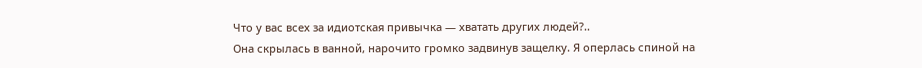Что у вас всех за идиотская привычка — хватать других людей?..
Она скрылась в ванной, нарочито громко задвинув защелку. Я оперлась спиной на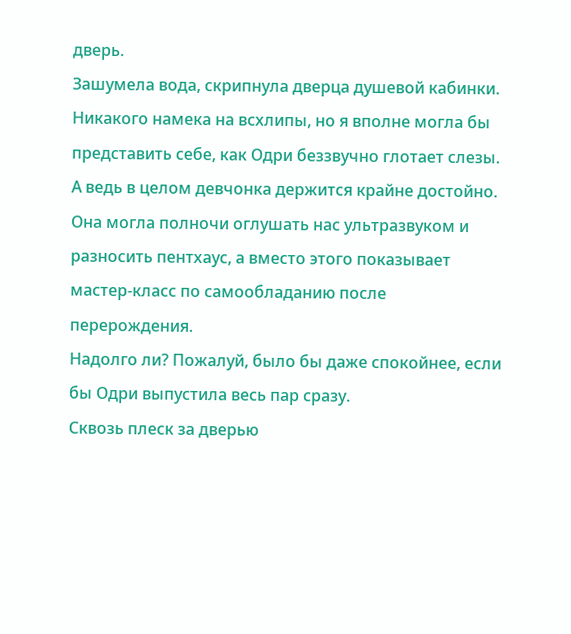дверь.
Зашумела вода, скрипнула дверца душевой кабинки. Никакого намека на всхлипы, но я вполне могла бы представить себе, как Одри беззвучно глотает слезы.
А ведь в целом девчонка держится крайне достойно. Она могла полночи оглушать нас ультразвуком и разносить пентхаус, а вместо этого показывает мастер-класс по самообладанию после перерождения.
Надолго ли? Пожалуй, было бы даже спокойнее, если бы Одри выпустила весь пар сразу.
Сквозь плеск за дверью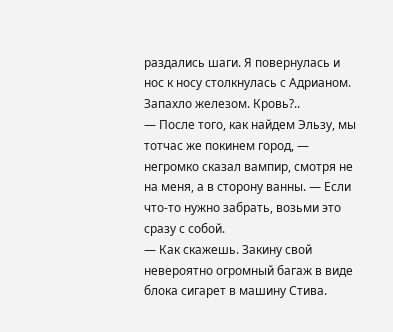раздались шаги. Я повернулась и нос к носу столкнулась с Адрианом.
Запахло железом. Кровь?..
— После того, как найдем Эльзу, мы тотчас же покинем город, — негромко сказал вампир, смотря не на меня, а в сторону ванны. — Если что-то нужно забрать, возьми это сразу с собой.
— Как скажешь. Закину свой невероятно огромный багаж в виде блока сигарет в машину Стива.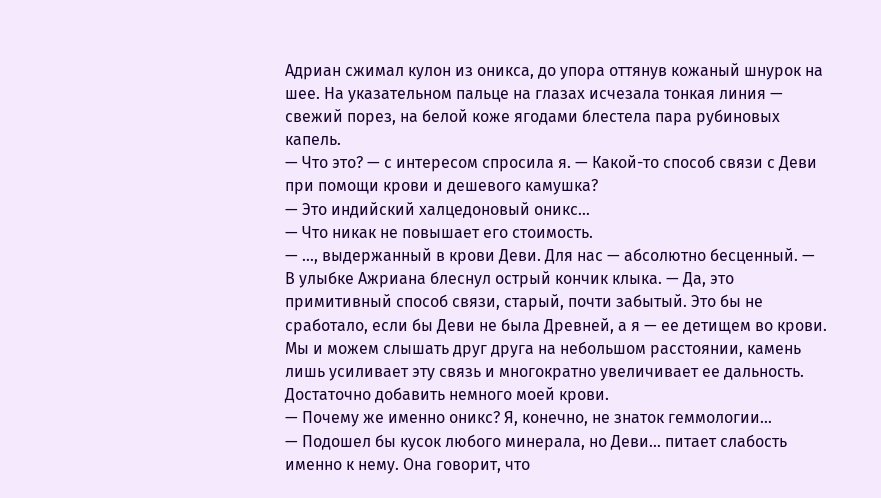Адриан сжимал кулон из оникса, до упора оттянув кожаный шнурок на шее. На указательном пальце на глазах исчезала тонкая линия — свежий порез, на белой коже ягодами блестела пара рубиновых капель.
— Что это? — с интересом спросила я. — Какой-то способ связи с Деви при помощи крови и дешевого камушка?
— Это индийский халцедоновый оникс…
— Что никак не повышает его стоимость.
— …, выдержанный в крови Деви. Для нас — абсолютно бесценный. — В улыбке Ажриана блеснул острый кончик клыка. — Да, это примитивный способ связи, старый, почти забытый. Это бы не сработало, если бы Деви не была Древней, а я — ее детищем во крови. Мы и можем слышать друг друга на небольшом расстоянии, камень лишь усиливает эту связь и многократно увеличивает ее дальность. Достаточно добавить немного моей крови.
— Почему же именно оникс? Я, конечно, не знаток геммологии…
— Подошел бы кусок любого минерала, но Деви… питает слабость именно к нему. Она говорит, что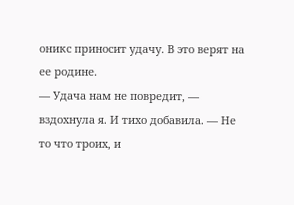оникс приносит удачу. В это верят на ее родине.
— Удача нам не повредит, — вздохнула я. И тихо добавила. — Не то что троих, и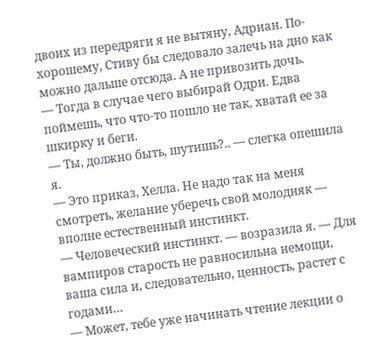двоих из передряги я не вытяну, Адриан. По-хорошему, Стиву бы следовало залечь на дно как можно дальше отсюда. А не привозить дочь.
— Тогда в случае чего выбирай Одри. Едва поймешь, что что-то пошло не так, хватай ее за шкирку и беги.
— Ты, должно быть, шутишь?.. — слегка опешила я.
— Это приказ, Хелла. Не надо так на меня смотреть, желание уберечь свой молодняк — вполне естественный инстинкт.
— Человеческий инстинкт. — возразила я. — Для вампиров старость не равносильна немощи, ваша сила и, следовательно, ценность, растет с годами…
— Может, тебе уже начинать чтение лекции о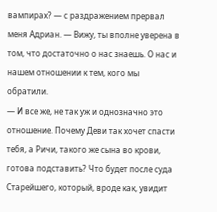вампирах? — с раздражением прервал меня Адриан. — Вижу, ты вполне уверена в том, что достаточно о нас знаешь. О нас и нашем отношении к тем, кого мы обратили.
— И все же, не так уж и однозначно это отношение. Почему Деви так хочет спасти тебя, а Ричи, такого же сына во крови, готова подставить? Что будет после суда Старейшего, который, вроде как, увидит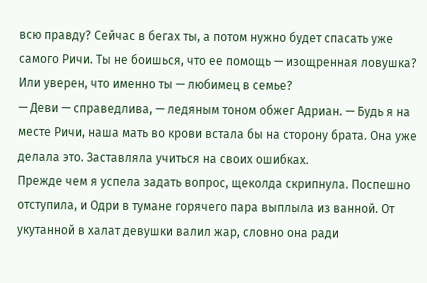всю правду? Сейчас в бегах ты, а потом нужно будет спасать уже самого Ричи. Ты не боишься, что ее помощь — изощренная ловушка? Или уверен, что именно ты — любимец в семье?
— Деви — справедлива, — ледяным тоном обжег Адриан. — Будь я на месте Ричи, наша мать во крови встала бы на сторону брата. Она уже делала это. Заставляла учиться на своих ошибках.
Прежде чем я успела задать вопрос, щеколда скрипнула. Поспешно отступила, и Одри в тумане горячего пара выплыла из ванной. От укутанной в халат девушки валил жар, словно она ради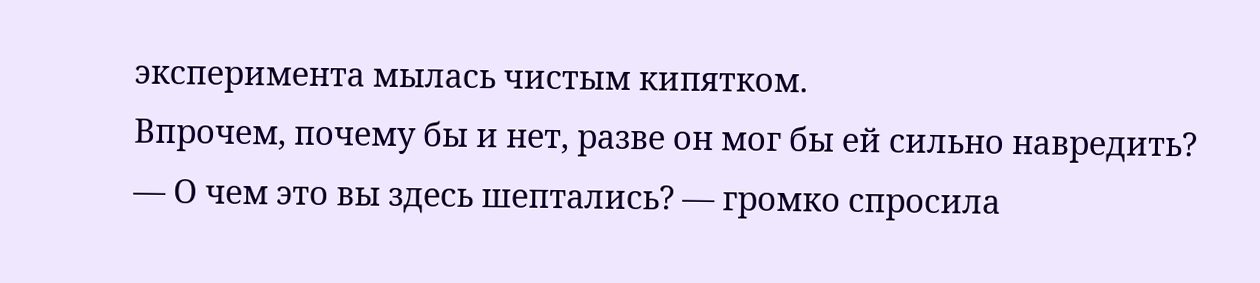эксперимента мылась чистым кипятком.
Впрочем, почему бы и нет, разве он мог бы ей сильно навредить?
— О чем это вы здесь шептались? — громко спросила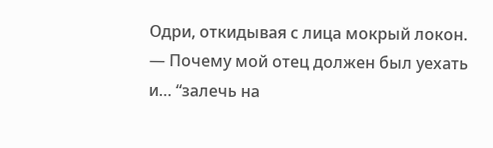Одри, откидывая с лица мокрый локон. — Почему мой отец должен был уехать и… “залечь на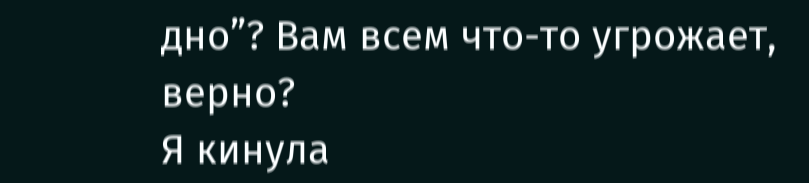дно”? Вам всем что-то угрожает, верно?
Я кинула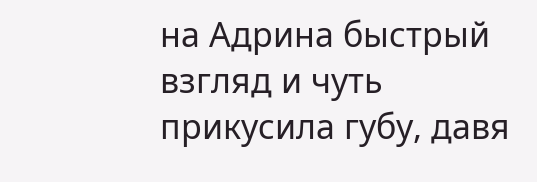на Адрина быстрый взгляд и чуть прикусила губу, давя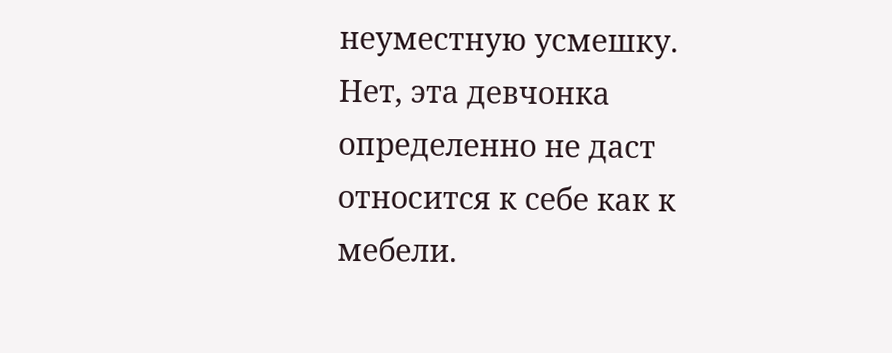неуместную усмешку. Нет, эта девчонка определенно не даст относится к себе как к мебели.